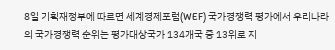8일 기획재정부에 따르면 세계경제포럼(WEF) 국가경쟁력 평가에서 우리나라의 국가경쟁력 순위는 평가대상국가 134개국 중 13위로 지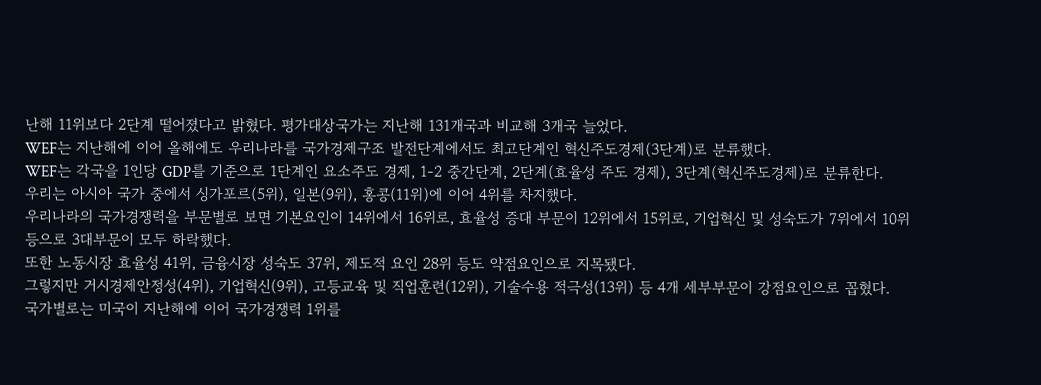난해 11위보다 2단계 떨어졌다고 밝혔다. 평가대상국가는 지난해 131개국과 비교해 3개국 늘었다.
WEF는 지난해에 이어 올해에도 우리나라를 국가경제구조 발전단계에서도 최고단계인 혁신주도경제(3단계)로 분류했다.
WEF는 각국을 1인당 GDP를 기준으로 1단계인 요소주도 경제, 1-2 중간단계, 2단계(효율성 주도 경제), 3단계(혁신주도경제)로 분류한다.
우리는 아시아 국가 중에서 싱가포르(5위), 일본(9위), 홍콩(11위)에 이어 4위를 차지했다.
우리나라의 국가경쟁력을 부문별로 보면 기본요인이 14위에서 16위로, 효율성 증대 부문이 12위에서 15위로, 기업혁신 및 성숙도가 7위에서 10위 등으로 3대부문이 모두 하락했다.
또한 노동시장 효율성 41위, 금융시장 성숙도 37위, 제도적 요인 28위 등도 약점요인으로 지목됐다.
그렇지만 거시경제안정성(4위), 기업혁신(9위), 고등교육 및 직업훈련(12위), 기술수용 적극성(13위) 등 4개 세부부문이 강점요인으로 꼽혔다.
국가별로는 미국이 지난해에 이어 국가경쟁력 1위를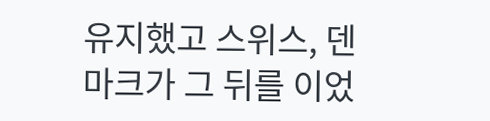유지했고 스위스, 덴마크가 그 뒤를 이었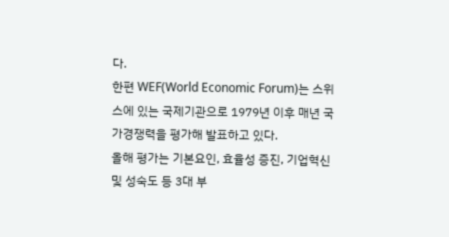다.
한편 WEF(World Economic Forum)는 스위스에 있는 국제기관으로 1979년 이후 매년 국가경쟁력을 평가해 발표하고 있다.
올해 평가는 기본요인, 효율성 증진, 기업혁신 및 성숙도 등 3대 부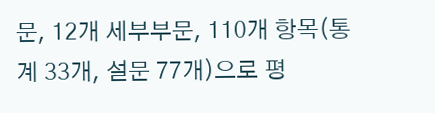문, 12개 세부부문, 110개 항목(통계 33개, 설문 77개)으로 평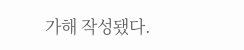가해 작성됐다.